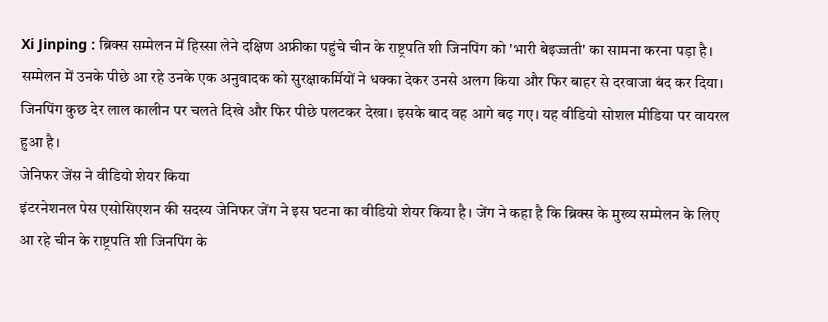Xi Jinping : ब्रिक्स सम्मेलन में हिस्सा लेने दक्षिण अफ्रीका पहुंचे चीन के राष्ट्रपति शी जिनपिंग को 'भारी बेइज्जती' का सामना करना पड़ा है। सम्मेलन में उनके पीछे आ रहे उनके एक अनुवादक को सुरक्षाकर्मियों ने धक्का देकर उनसे अलग किया और फिर बाहर से दरवाजा बंद कर दिया। जिनपिंग कुछ देर लाल कालीन पर चलते दिखे और फिर पीछे पलटकर देखा। इसके बाद वह आगे बढ़ गए। यह वीडियो सोशल मीडिया पर वायरल हुआ है।
जेनिफर जेंस ने वीडियो शेयर किया
इंटरनेशनल पेस एसोसिएशन की सदस्य जेनिफर जेंग ने इस घटना का वीडियो शेयर किया है। जेंग ने कहा है कि ब्रिक्स के मुख्य सम्मेलन के लिए आ रहे चीन के राष्ट्रपति शी जिनपिंग के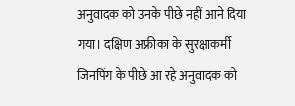अनुवादक को उनके पीछे नहीं आने दिया गया। दक्षिण अफ्रीका के सुरक्षाकर्मी जिनपिंग के पीछे आ रहे अनुवादक को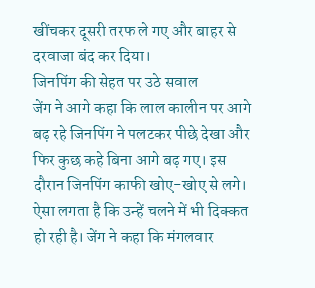खींचकर दूसरी तरफ ले गए और बाहर से दरवाजा बंद कर दिया।
जिनपिंग की सेहत पर उठे सवाल
जेंग ने आगे कहा कि लाल कालीन पर आगे बढ़ रहे जिनपिंग ने पलटकर पीछे देखा और फिर कुछ कहे बिना आगे बढ़ गए। इस दौरान जिनपिंग काफी खोए-खोए से लगे। ऐसा लगता है कि उन्हें चलने में भी दिक्कत हो रही है। जेंग ने कहा कि मंगलवार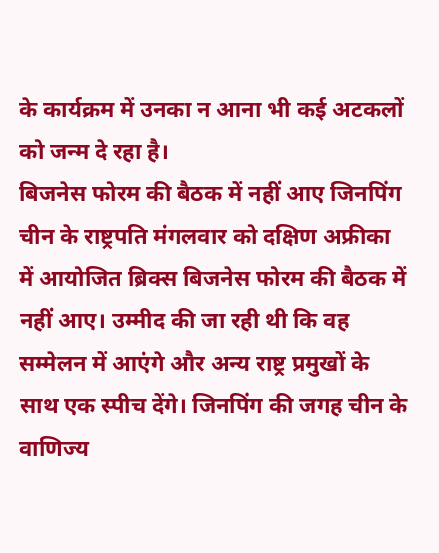के कार्यक्रम में उनका न आना भी कई अटकलों को जन्म दे रहा है।
बिजनेस फोरम की बैठक में नहीं आए जिनपिंग
चीन के राष्ट्रपति मंगलवार को दक्षिण अफ्रीका में आयोजित ब्रिक्स बिजनेस फोरम की बैठक में नहीं आए। उम्मीद की जा रही थी कि वह सम्मेलन में आएंगे और अन्य राष्ट्र प्रमुखों के साथ एक स्पीच देंगे। जिनपिंग की जगह चीन के वाणिज्य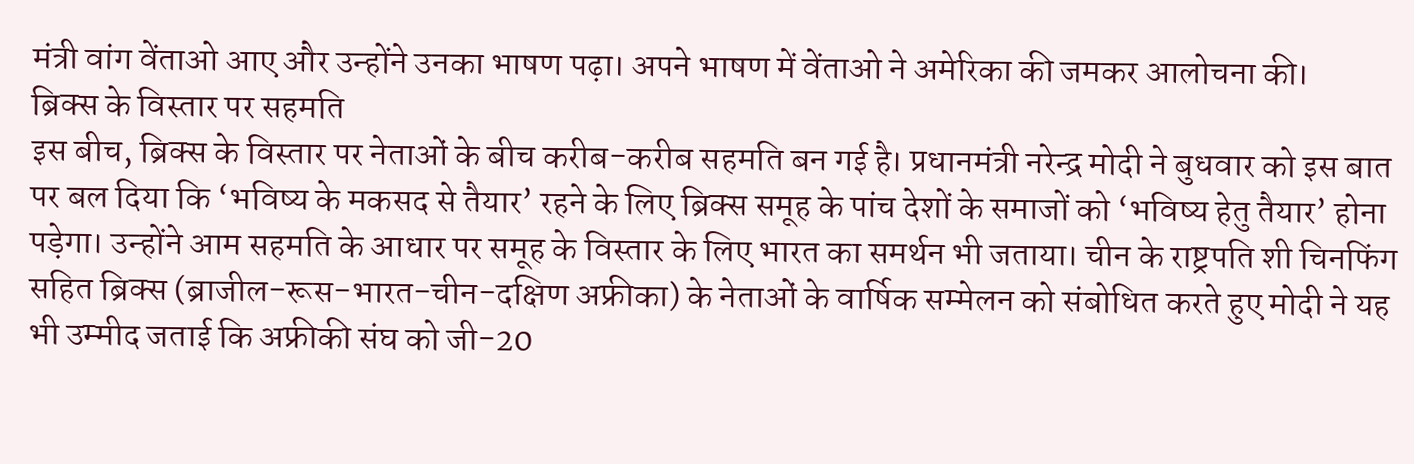मंत्री वांग वेंताओ आए और उन्होंने उनका भाषण पढ़ा। अपने भाषण में वेंताओ ने अमेरिका की जमकर आलोचना की।
ब्रिक्स के विस्तार पर सहमति
इस बीच, ब्रिक्स के विस्तार पर नेताओं के बीच करीब-करीब सहमति बन गई है। प्रधानमंत्री नरेन्द्र मोदी ने बुधवार को इस बात पर बल दिया कि ‘भविष्य के मकसद से तैयार’ रहने के लिए ब्रिक्स समूह के पांच देशों के समाजों को ‘भविष्य हेतु तैयार’ होना पड़ेगा। उन्होंने आम सहमति के आधार पर समूह के विस्तार के लिए भारत का समर्थन भी जताया। चीन के राष्ट्रपति शी चिनफिंग सहित ब्रिक्स (ब्राजील-रूस-भारत-चीन-दक्षिण अफ्रीका) के नेताओं के वार्षिक सम्मेलन को संबोधित करते हुए मोदी ने यह भी उम्मीद जताई कि अफ्रीकी संघ को जी-20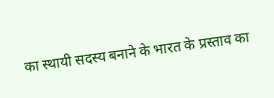का स्थायी सदस्य बनाने के भारत के प्रस्ताव का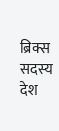ब्रिक्स सदस्य देश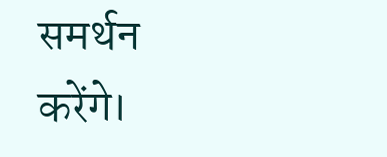समर्थन करेंगे।